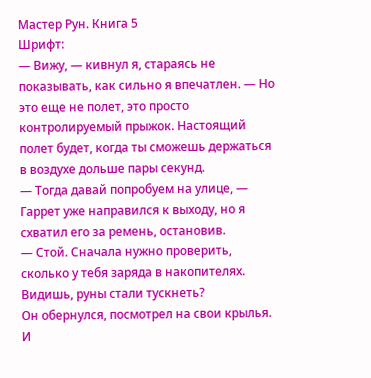Мастер Рун. Книга 5
Шрифт:
— Вижу, — кивнул я, стараясь не показывать, как сильно я впечатлен. — Но это еще не полет, это просто контролируемый прыжок. Настоящий полет будет, когда ты сможешь держаться в воздухе дольше пары секунд.
— Тогда давай попробуем на улице, — Гаррет уже направился к выходу, но я схватил его за ремень, остановив.
— Стой. Сначала нужно проверить, сколько у тебя заряда в накопителях. Видишь, руны стали тускнеть?
Он обернулся, посмотрел на свои крылья. И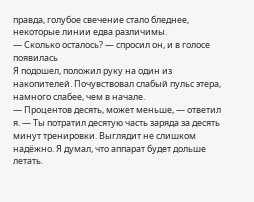правда, голубое свечение стало бледнее, некоторые линии едва различимы.
— Сколько осталось? — спросил он, и в голосе появилась
Я подошел, положил руку на один из накопителей. Почувствовал слабый пульс этера, намного слабее, чем в начале.
— Процентов десять, может меньше, — ответил я. — Ты потратил десятую часть заряда за десять минут тренировки. Выглядит не слишком надёжно. Я думал, что аппарат будет дольше летать.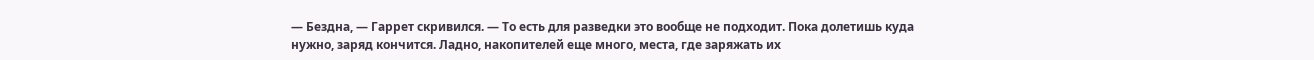— Бездна, — Гаррет скривился. — То есть для разведки это вообще не подходит. Пока долетишь куда нужно, заряд кончится. Ладно, накопителей еще много, места, где заряжать их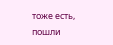тоже есть, пошли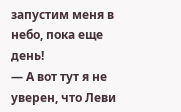запустим меня в небо, пока еще день!
— А вот тут я не уверен, что Леви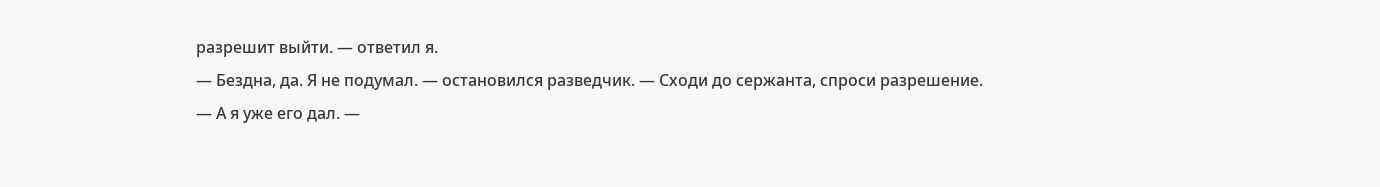разрешит выйти. — ответил я.
— Бездна, да. Я не подумал. — остановился разведчик. — Сходи до сержанта, спроси разрешение.
— А я уже его дал. —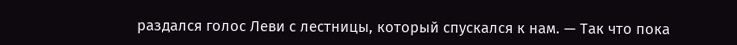раздался голос Леви с лестницы, который спускался к нам. — Так что пока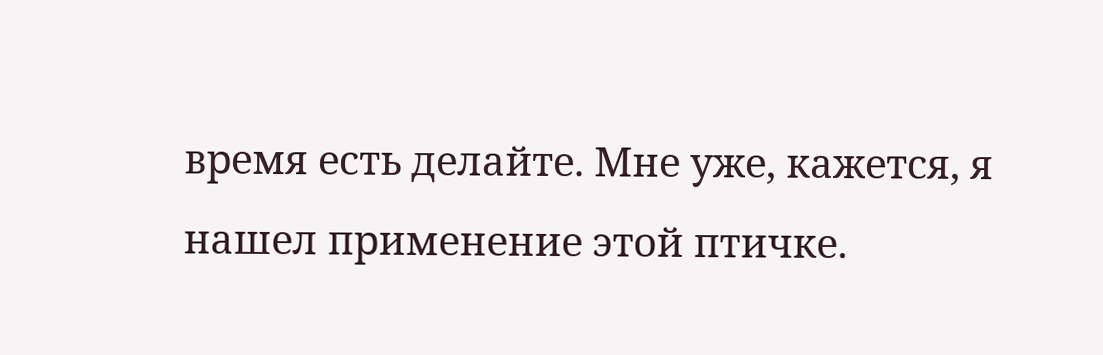время есть делайте. Мне уже, кажется, я нашел применение этой птичке.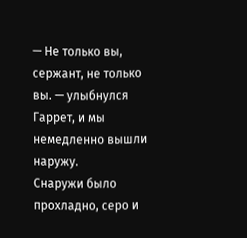— Не только вы, сержант, не только вы. — улыбнулся Гаррет, и мы немедленно вышли наружу.
Снаружи было прохладно, серо и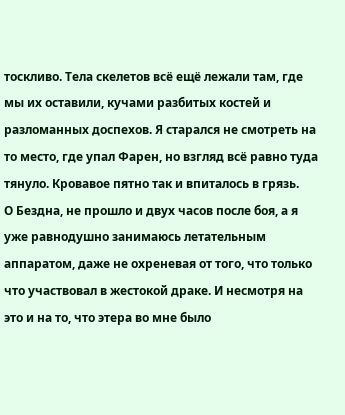тоскливо. Тела скелетов всё ещё лежали там, где мы их оставили, кучами разбитых костей и разломанных доспехов. Я старался не смотреть на то место, где упал Фарен, но взгляд всё равно туда тянуло. Кровавое пятно так и впиталось в грязь.
О Бездна, не прошло и двух часов после боя, а я уже равнодушно занимаюсь летательным аппаратом, даже не охреневая от того, что только что участвовал в жестокой драке. И несмотря на это и на то, что этера во мне было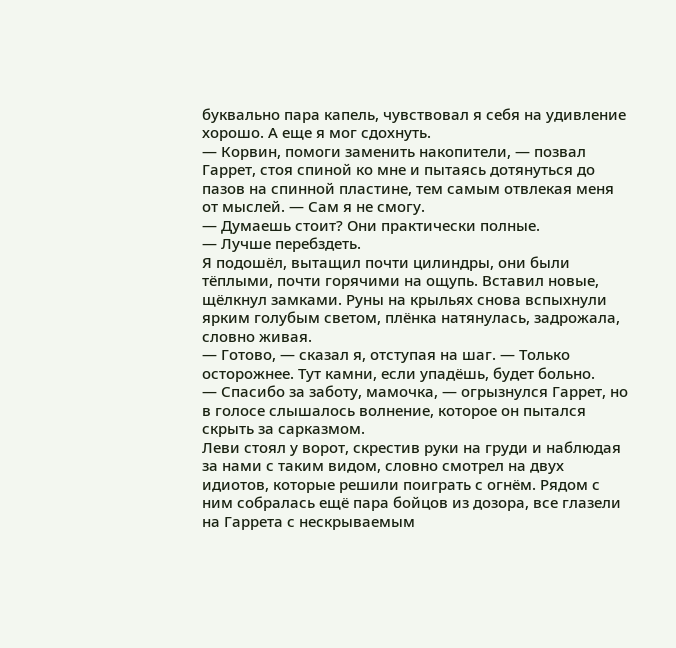буквально пара капель, чувствовал я себя на удивление хорошо. А еще я мог сдохнуть.
— Корвин, помоги заменить накопители, — позвал Гаррет, стоя спиной ко мне и пытаясь дотянуться до пазов на спинной пластине, тем самым отвлекая меня от мыслей. — Сам я не смогу.
— Думаешь стоит? Они практически полные.
— Лучше перебздеть.
Я подошёл, вытащил почти цилиндры, они были тёплыми, почти горячими на ощупь. Вставил новые, щёлкнул замками. Руны на крыльях снова вспыхнули ярким голубым светом, плёнка натянулась, задрожала, словно живая.
— Готово, — сказал я, отступая на шаг. — Только осторожнее. Тут камни, если упадёшь, будет больно.
— Спасибо за заботу, мамочка, — огрызнулся Гаррет, но в голосе слышалось волнение, которое он пытался скрыть за сарказмом.
Леви стоял у ворот, скрестив руки на груди и наблюдая за нами с таким видом, словно смотрел на двух идиотов, которые решили поиграть с огнём. Рядом с ним собралась ещё пара бойцов из дозора, все глазели на Гаррета с нескрываемым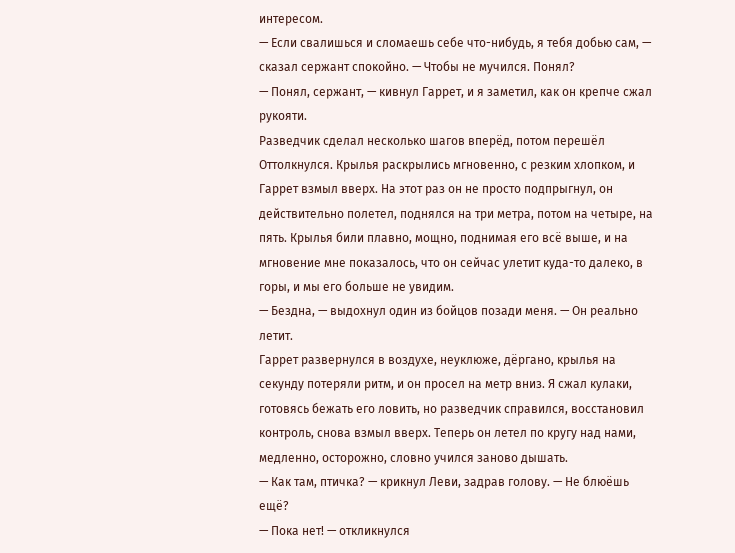интересом.
— Если свалишься и сломаешь себе что-нибудь, я тебя добью сам, — сказал сержант спокойно. — Чтобы не мучился. Понял?
— Понял, сержант, — кивнул Гаррет, и я заметил, как он крепче сжал рукояти.
Разведчик сделал несколько шагов вперёд, потом перешёл
Оттолкнулся. Крылья раскрылись мгновенно, с резким хлопком, и Гаррет взмыл вверх. На этот раз он не просто подпрыгнул, он действительно полетел, поднялся на три метра, потом на четыре, на пять. Крылья били плавно, мощно, поднимая его всё выше, и на мгновение мне показалось, что он сейчас улетит куда-то далеко, в горы, и мы его больше не увидим.
— Бездна, — выдохнул один из бойцов позади меня. — Он реально летит.
Гаррет развернулся в воздухе, неуклюже, дёргано, крылья на секунду потеряли ритм, и он просел на метр вниз. Я сжал кулаки, готовясь бежать его ловить, но разведчик справился, восстановил контроль, снова взмыл вверх. Теперь он летел по кругу над нами, медленно, осторожно, словно учился заново дышать.
— Как там, птичка? — крикнул Леви, задрав голову. — Не блюёшь ещё?
— Пока нет! — откликнулся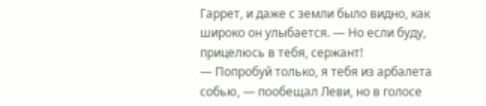Гаррет, и даже с земли было видно, как широко он улыбается. — Но если буду, прицелюсь в тебя, сержант!
— Попробуй только, я тебя из арбалета собью, — пообещал Леви, но в голосе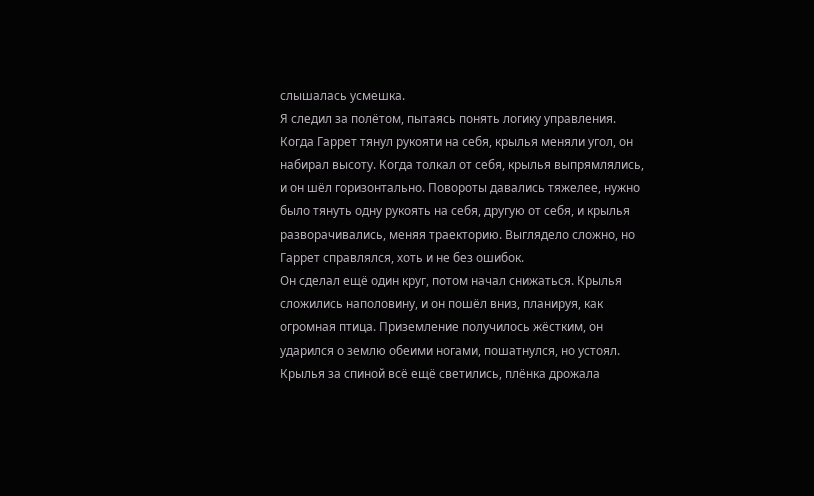слышалась усмешка.
Я следил за полётом, пытаясь понять логику управления. Когда Гаррет тянул рукояти на себя, крылья меняли угол, он набирал высоту. Когда толкал от себя, крылья выпрямлялись, и он шёл горизонтально. Повороты давались тяжелее, нужно было тянуть одну рукоять на себя, другую от себя, и крылья разворачивались, меняя траекторию. Выглядело сложно, но Гаррет справлялся, хоть и не без ошибок.
Он сделал ещё один круг, потом начал снижаться. Крылья сложились наполовину, и он пошёл вниз, планируя, как огромная птица. Приземление получилось жёстким, он ударился о землю обеими ногами, пошатнулся, но устоял. Крылья за спиной всё ещё светились, плёнка дрожала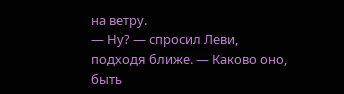на ветру.
— Ну? — спросил Леви, подходя ближе. — Каково оно, быть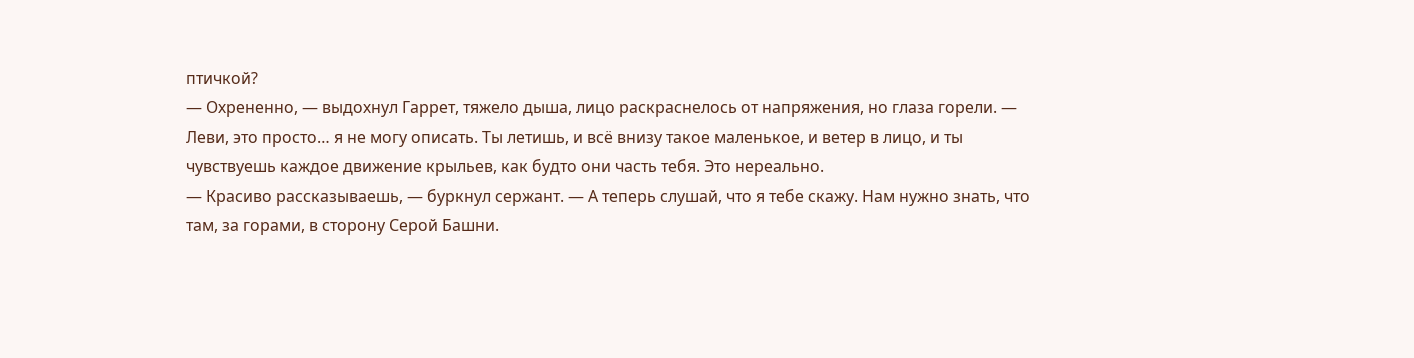птичкой?
— Охрененно, — выдохнул Гаррет, тяжело дыша, лицо раскраснелось от напряжения, но глаза горели. — Леви, это просто… я не могу описать. Ты летишь, и всё внизу такое маленькое, и ветер в лицо, и ты чувствуешь каждое движение крыльев, как будто они часть тебя. Это нереально.
— Красиво рассказываешь, — буркнул сержант. — А теперь слушай, что я тебе скажу. Нам нужно знать, что там, за горами, в сторону Серой Башни.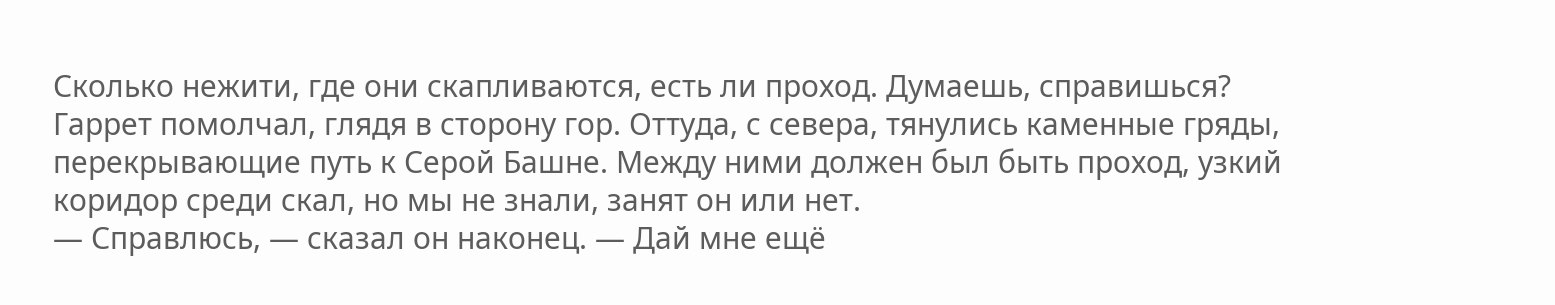Сколько нежити, где они скапливаются, есть ли проход. Думаешь, справишься?
Гаррет помолчал, глядя в сторону гор. Оттуда, с севера, тянулись каменные гряды, перекрывающие путь к Серой Башне. Между ними должен был быть проход, узкий коридор среди скал, но мы не знали, занят он или нет.
— Справлюсь, — сказал он наконец. — Дай мне ещё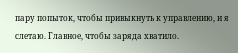пару попыток, чтобы привыкнуть к управлению, и я слетаю. Главное, чтобы заряда хватило.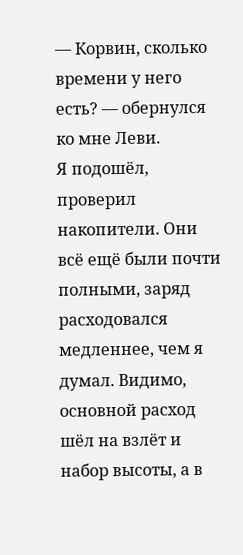— Корвин, сколько времени у него есть? — обернулся ко мне Леви.
Я подошёл, проверил накопители. Они всё ещё были почти полными, заряд расходовался медленнее, чем я думал. Видимо, основной расход шёл на взлёт и набор высоты, а в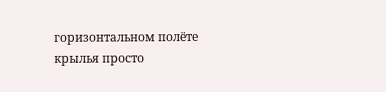горизонтальном полёте крылья просто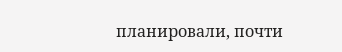планировали, почти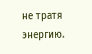не тратя энергию.